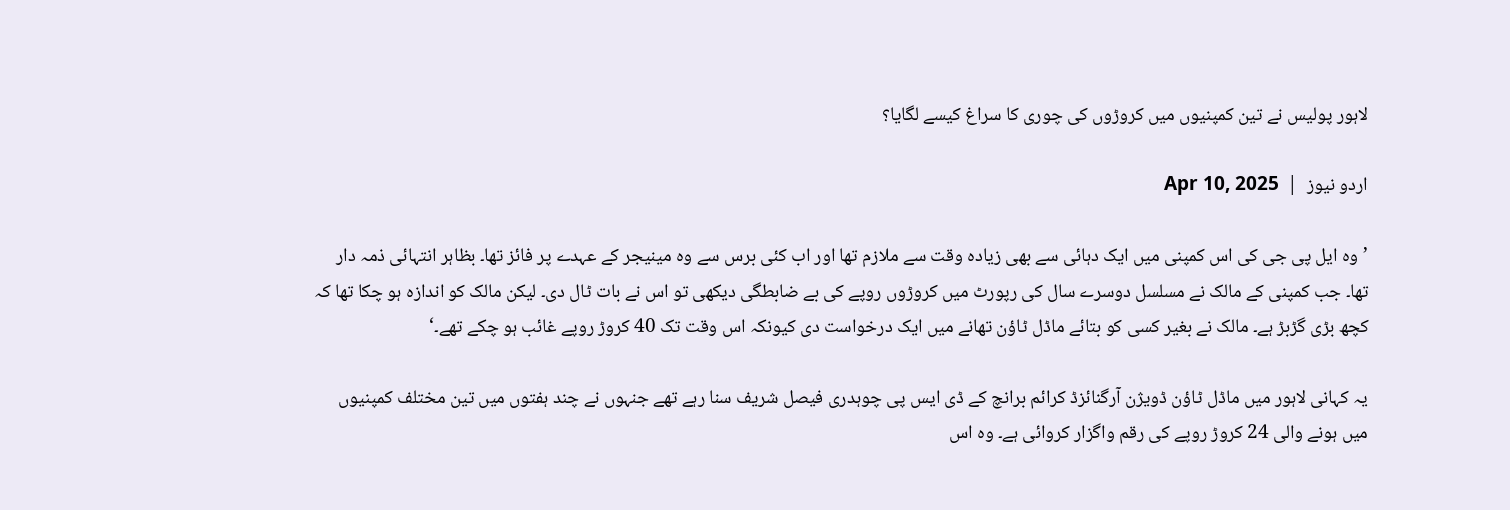لاہور پولیس نے تین کمپنیوں میں کروڑوں کی چوری کا سراغ کیسے لگایا؟

اردو نیوز  |  Apr 10, 2025

’وہ ایل پی جی کی اس کمپنی میں ایک دہائی سے بھی زیادہ وقت سے ملازم تھا اور اب کئی برس سے وہ مینیجر کے عہدے پر فائز تھا۔ بظاہر انتہائی ذمہ دار تھا۔ جب کمپنی کے مالک نے مسلسل دوسرے سال کی رپورٹ میں کروڑوں روپے کی بے ضابطگی دیکھی تو اس نے بات ٹال دی۔ لیکن مالک کو اندازہ ہو چکا تھا کہ کچھ بڑی گڑبڑ ہے۔ مالک نے بغیر کسی کو بتائے ماڈل ٹاؤن تھانے میں ایک درخواست دی کیونکہ اس وقت تک 40 کروڑ روپے غائب ہو چکے تھے۔‘

یہ کہانی لاہور میں ماڈل ٹاؤن ڈویژن آرگنائزڈ کرائم برانچ کے ڈی ایس پی چوہدری فیصل شریف سنا رہے تھے جنہوں نے چند ہفتوں میں تین مختلف کمپنیوں میں ہونے والی 24 کروڑ روپے کی رقم واگزار کروائی ہے۔ وہ اس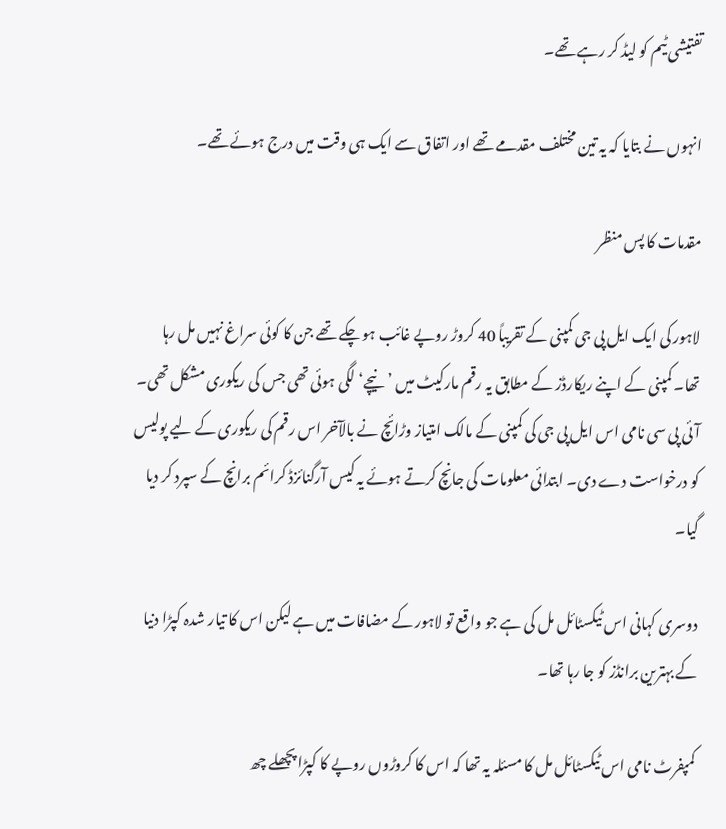تفتیشی ٹیم کو لیڈ کر رہے تھے۔

انہوں نے بتایا کہ یہ تین مختلف مقدمے تھے اور اتفاق سے ایک ہی وقت میں درج ہوئے تھے۔

مقدمات کا پس منظر

لاہور کی ایک ایل پی جی کمپنی کے تقریباً 40 کروڑ روپے غائب ہو چکے تھے جن کا کوئی سراغ نہیں مل رہا تھا۔ کمپنی کے اپنے ریکارڈز کے مطابق یہ رقم مارکیٹ میں ’نیچے‘ لگی ہوئی تھی جس کی ریکوری مشکل تھی۔ آئی پی سی نامی اس ایل پی جی کی کمپنی کے مالک امتیاز وڑائچ نے بالآخر اس رقم کی ریکوری کے لیے پولیس کو درخواست دے دی۔ ابتدائی معلومات کی جانچ کرتے ہوئے یہ کیس آرگنائزڈ کرائم برانچ کے سپرد کر دیا گیا۔

دوسری کہانی اس ٹیکسٹائل مل کی ہے جو واقع تو لاہور کے مضافات میں ہے لیکن اس کا تیار شدہ کپڑا دنیا کے بہترین برانڈز کو جا رہا تھا۔

کمپفرٹ نامی اس ٹیکسٹائل مل کا مسئلہ یہ تھا کہ اس کا کروڑوں روپے کا کپڑا پچھلے چھ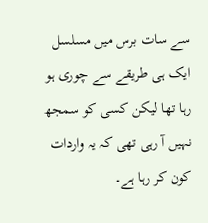سے سات برس میں مسلسل ایک ہی طریقے سے چوری ہو رہا تھا لیکن کسی کو سمجھ نہیں آ رہی تھی کہ یہ واردات کون کر رہا ہے۔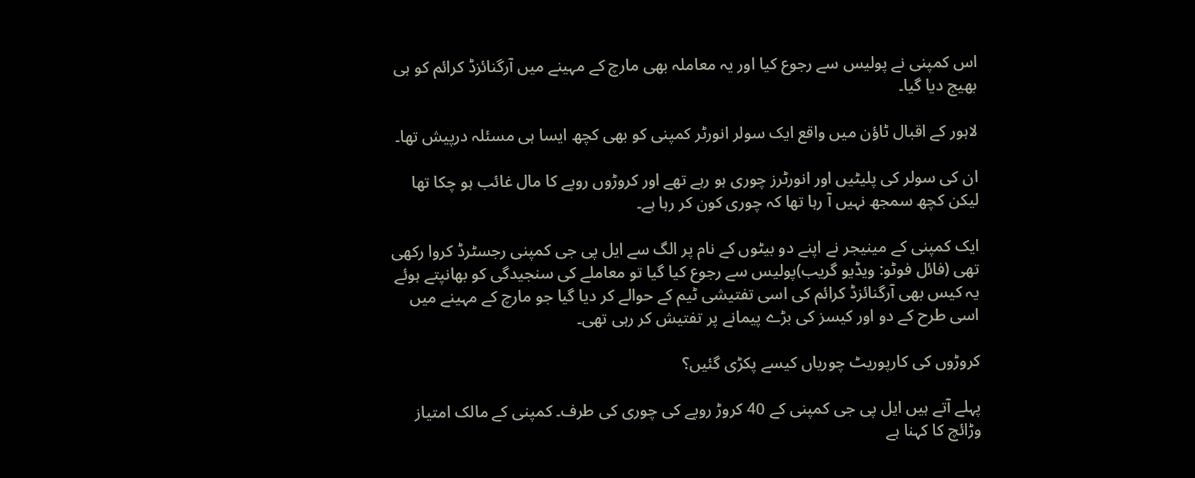اس کمپنی نے پولیس سے رجوع کیا اور یہ معاملہ بھی مارچ کے مہینے میں آرگنائزڈ کرائم کو ہی بھیج دیا گیا۔

لاہور کے اقبال ٹاؤن میں واقع ایک سولر انورٹر کمپنی کو بھی کچھ ایسا ہی مسئلہ درپیش تھا۔

ان کی سولر کی پلیٹیں اور انورٹرز چوری ہو رہے تھے اور کروڑوں روپے کا مال غائب ہو چکا تھا لیکن کچھ سمجھ نہیں آ رہا تھا کہ چوری کون کر رہا ہے۔

ایک کمپنی کے مینیجر نے اپنے دو بیٹوں کے نام پر الگ سے ایل پی جی کمپنی رجسٹرڈ کروا رکھی تھی (فائل فوٹو: ویڈیو گریب)پولیس سے رجوع کیا گیا تو معاملے کی سنجیدگی کو بھانپتے ہوئے یہ کیس بھی آرگنائزڈ کرائم کی اسی تفتیشی ٹیم کے حوالے کر دیا گیا جو مارچ کے مہینے میں اسی طرح کے دو اور کیسز کی بڑے پیمانے پر تفتیش کر رہی تھی۔

کروڑوں کی کارپوریٹ چوریاں کیسے پکڑی گئیں؟

پہلے آتے ہیں ایل پی جی کمپنی کے 40 کروڑ روپے کی چوری کی طرف۔ کمپنی کے مالک امتیاز وڑائچ کا کہنا ہے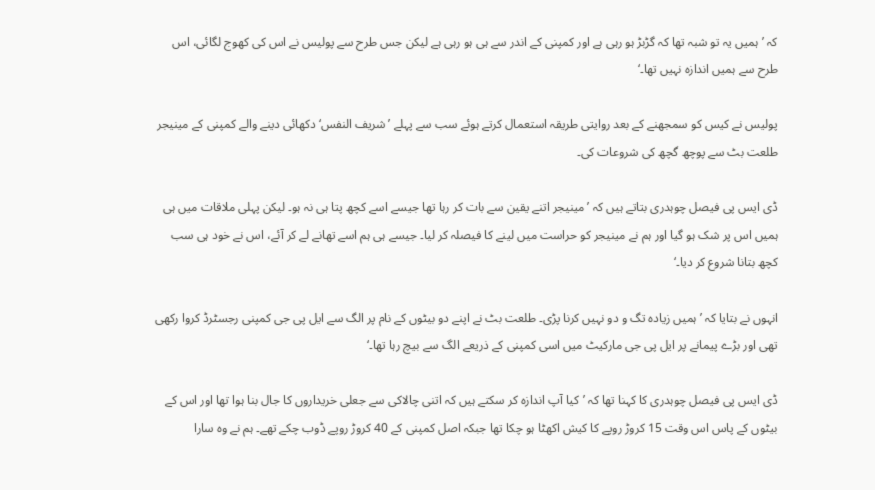کہ ’ہمیں یہ تو شبہ تھا کہ گڑبڑ ہو رہی ہے اور کمپنی کے اندر سے ہی ہو رہی ہے لیکن جس طرح سے پولیس نے اس کی کھوج لگائی، اس طرح سے ہمیں اندازہ نہیں تھا۔‘

پولیس نے کیس کو سمجھنے کے بعد روایتی طریقہ استعمال کرتے ہوئے سب سے پہلے ’شریف النفس‘ دکھائی دینے والے کمپنی کے مینیجر طلعت بٹ سے پوچھ گچھ کی شروعات کی۔

ڈی ایس پی فیصل چوہدری بتاتے ہیں کہ ’مینیجر اتنے یقین سے بات کر رہا تھا جیسے اسے کچھ پتا ہی نہ ہو۔ لیکن پہلی ملاقات میں ہی ہمیں اس پر شک ہو گیا اور ہم نے مینیجر کو حراست میں لینے کا فیصلہ کر لیا۔ جیسے ہی ہم اسے تھانے لے کر آئے، اس نے خود ہی سب کچھ بتانا شروع کر دیا۔‘

انہوں نے بتایا کہ ’ہمیں زیادہ تگ و دو نہیں کرنا پڑی۔ طلعت بٹ نے اپنے دو بیٹوں کے نام پر الگ سے ایل پی جی کمپنی رجسٹرڈ کروا رکھی تھی اور بڑے پیمانے پر ایل پی جی مارکیٹ میں اسی کمپنی کے ذریعے الگ سے بیچ رہا تھا۔‘

ڈی ایس پی فیصل چوہدری کا کہنا تھا کہ ’کیا آپ اندازہ کر سکتے ہیں کہ اتنی چالاکی سے جعلی خریداروں کا جال بنا ہوا تھا اور اس کے بیٹوں کے پاس اس وقت 15 کروڑ روپے کا کیش اکھٹا ہو چکا تھا جبکہ اصل کمپنی کے 40 کروڑ روپے ڈوب چکے تھے۔ ہم نے وہ سارا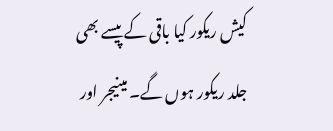کیش ریکور کیا باقی کے پیسے بھی جلد ریکور ہوں گے۔ مینیجر اور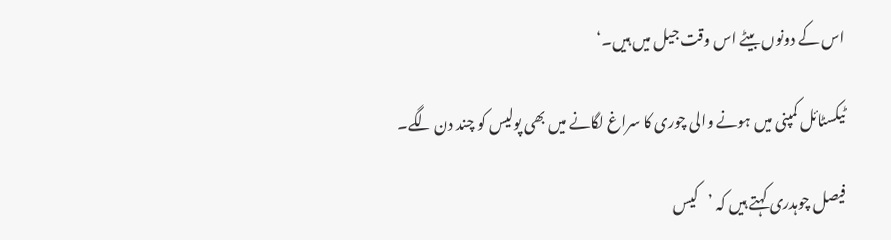اس کے دونوں بیٹے اس وقت جیل میں ہیں۔‘

ٹیکسٹائل کمپنی میں ہونے والی چوری کا سراغ لگانے میں بھی پولیس کو چند دن لگے۔

فیصل چوہدری کہتے ہیں کہ ’کیس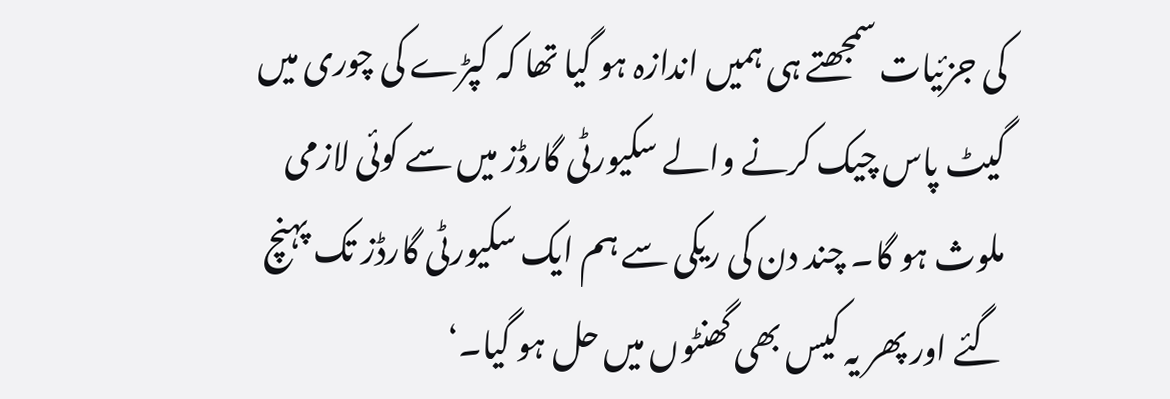کی جزئیات سمجھتے ہی ہمیں اندازہ ہو گیا تھا کہ کپڑے کی چوری میں گیٹ پاس چیک کرنے والے سکیورٹی گارڈز میں سے کوئی لازمی ملوث ہو گا۔ چند دن کی ریکی سے ہم ایک سکیورٹی گارڈز تک پہنچ گئے اور پھر یہ کیس بھی گھنٹوں میں حل ہو گیا۔‘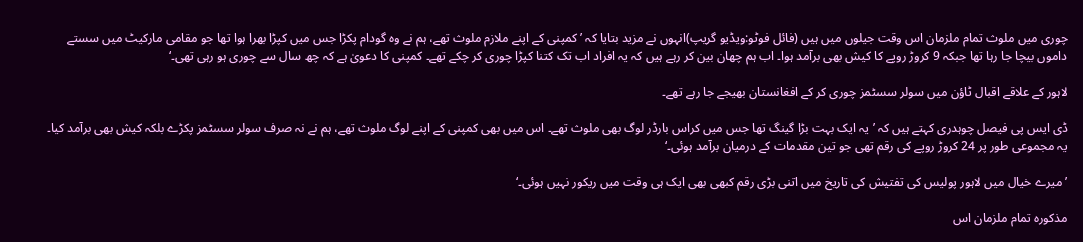چوری میں ملوث تمام ملزمان اس وقت جیلوں میں ہیں (فائل فوٹو:ویڈیو گریپ)انہوں نے مزید بتایا کہ ’کمپنی کے اپنے ملازم ملوث تھے، ہم نے وہ گودام پکڑا جس میں کپڑا بھرا ہوا تھا جو مقامی مارکیٹ میں سستے داموں بیچا جا رہا تھا جبکہ 9 کروڑ روپے کا کیش بھی برآمد ہوا۔ اب ہم چھان بین کر رہے ہیں کہ یہ افراد اب تک کتنا کپڑا چوری کر چکے تھے۔ کمپنی کا دعویٰ ہے کہ چھ سال سے چوری ہو رہی تھی۔‘

لاہور کے علاقے اقبال ٹاؤن میں سولر سسٹمز چوری کر کے افغانستان بھیجے جا رہے تھے۔

ڈی ایس پی فیصل چوہدری کہتے ہیں کہ ’یہ ایک بہت بڑا گینگ تھا جس میں کراس بارڈر لوگ بھی ملوث تھے۔ اس میں بھی کمپنی کے اپنے لوگ ملوث تھے، ہم نے نہ صرف سولر سسٹمز پکڑے بلکہ کیش بھی برآمد کیا۔ یہ مجموعی طور پر 24 کروڑ روپے کی رقم تھی جو تین مقدمات کے درمیان برآمد ہوئی۔‘

’میرے خیال میں لاہور پولیس کی تفتیش کی تاریخ میں اتنی بڑی رقم کبھی بھی ایک ہی وقت میں ریکور نہیں ہوئی۔‘

مذکورہ تمام ملزمان اس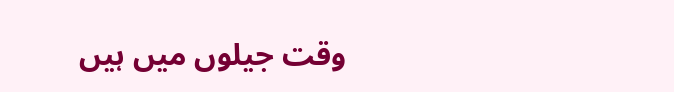وقت جیلوں میں ہیں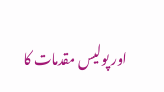اور پولیس مقدمات کا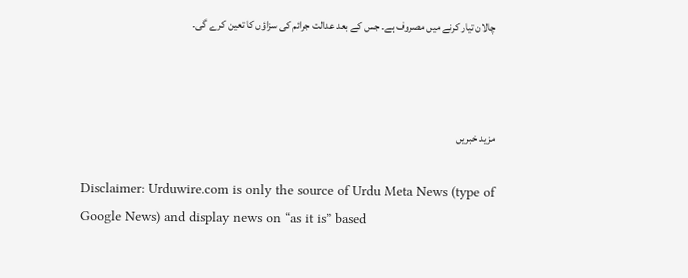چالان تیار کرنے میں مصروف ہے۔ جس کے بعد عدالت جرائم کی سزاؤں کا تعین کرے گی۔



مزید خبریں

Disclaimer: Urduwire.com is only the source of Urdu Meta News (type of Google News) and display news on “as it is” based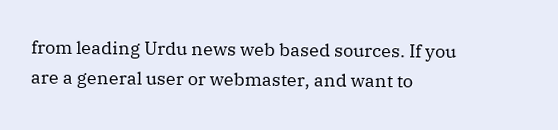from leading Urdu news web based sources. If you are a general user or webmaster, and want to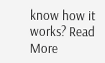know how it works? Read More